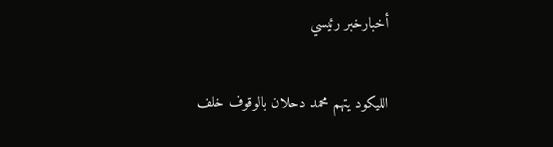أخبارخبر رئيسي

الليكود يتهم محمد دحلان بالوقوف خلف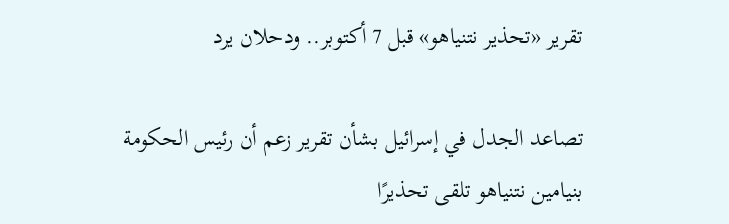تقرير «تحذير نتنياهو» قبل 7 أكتوبر.. ودحلان يرد

تصاعد الجدل في إسرائيل بشأن تقرير زعم أن رئيس الحكومة بنيامين نتنياهو تلقى تحذيرًا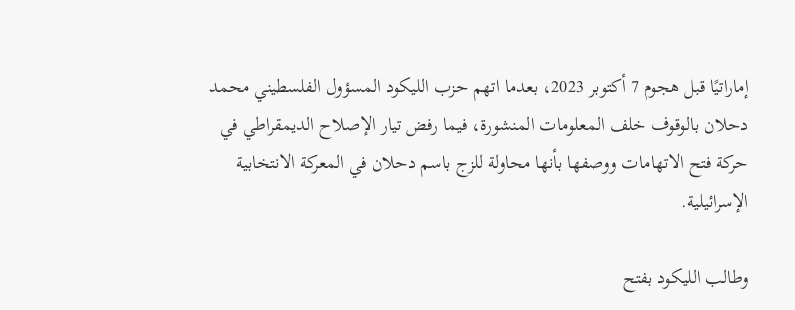إماراتيًا قبل هجوم 7 أكتوبر 2023، بعدما اتهم حزب الليكود المسؤول الفلسطيني محمد دحلان بالوقوف خلف المعلومات المنشورة، فيما رفض تيار الإصلاح الديمقراطي في حركة فتح الاتهامات ووصفها بأنها محاولة للزج باسم دحلان في المعركة الانتخابية الإسرائيلية.

وطالب الليكود بفتح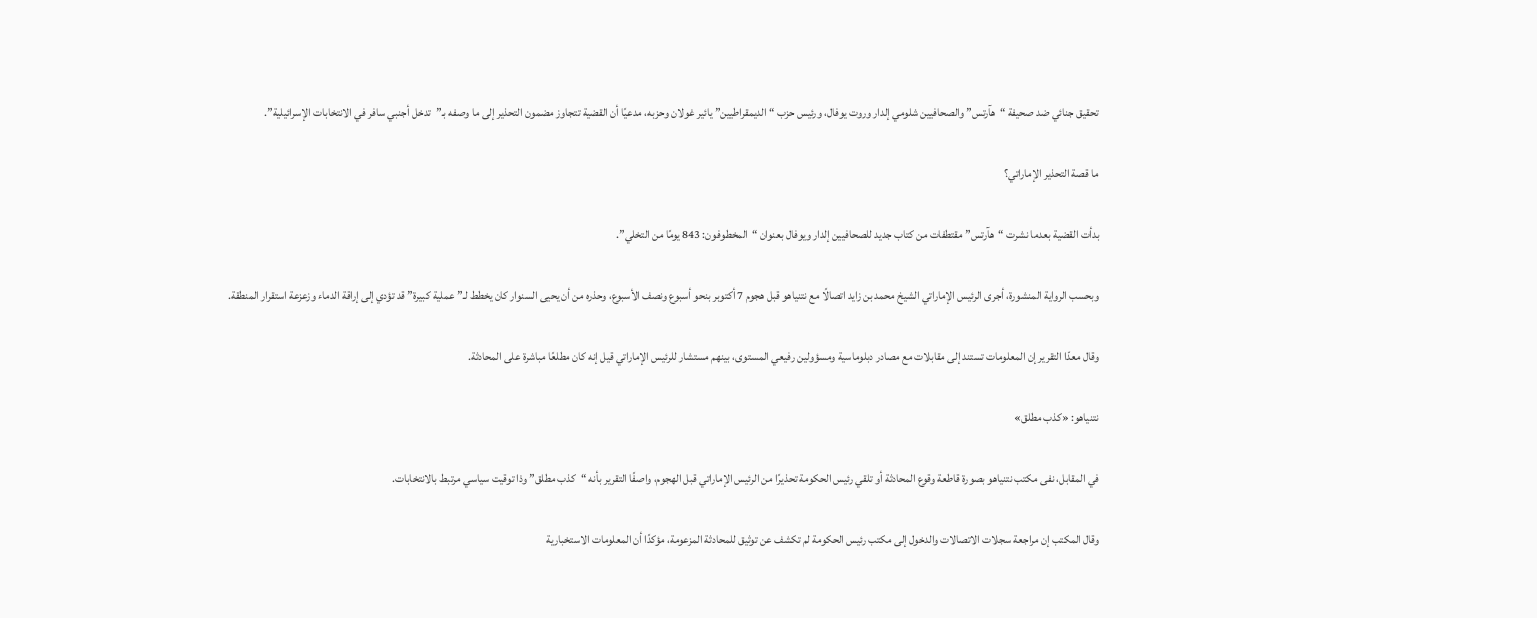تحقيق جنائي ضد صحيفة “هآرتس” والصحافيين شلومي إلدار وروت يوفال، ورئيس حزب “الديمقراطيين” يائير غولان وحزبه، مدعيًا أن القضية تتجاوز مضمون التحذير إلى ما وصفه بـ”تدخل أجنبي سافر في الانتخابات الإسرائيلية”.

ما قصة التحذير الإماراتي؟

بدأت القضية بعدما نشرت “هآرتس” مقتطفات من كتاب جديد للصحافيين إلدار ويوفال بعنوان “المخطوفون: 843 يومًا من التخلي”.

وبحسب الرواية المنشورة، أجرى الرئيس الإماراتي الشيخ محمد بن زايد اتصالًا مع نتنياهو قبل هجوم 7 أكتوبر بنحو أسبوع ونصف الأسبوع، وحذره من أن يحيى السنوار كان يخطط لـ”عملية كبيرة” قد تؤدي إلى إراقة الدماء وزعزعة استقرار المنطقة.

وقال معدّا التقرير إن المعلومات تستند إلى مقابلات مع مصادر دبلوماسية ومسؤولين رفيعي المستوى، بينهم مستشار للرئيس الإماراتي قيل إنه كان مطلعًا مباشرة على المحادثة.

نتنياهو: «كذب مطلق»

في المقابل، نفى مكتب نتنياهو بصورة قاطعة وقوع المحادثة أو تلقي رئيس الحكومة تحذيرًا من الرئيس الإماراتي قبل الهجوم، واصفًا التقرير بأنه “كذب مطلق” وذا توقيت سياسي مرتبط بالانتخابات.

وقال المكتب إن مراجعة سجلات الاتصالات والدخول إلى مكتب رئيس الحكومة لم تكشف عن توثيق للمحادثة المزعومة، مؤكدًا أن المعلومات الاستخبارية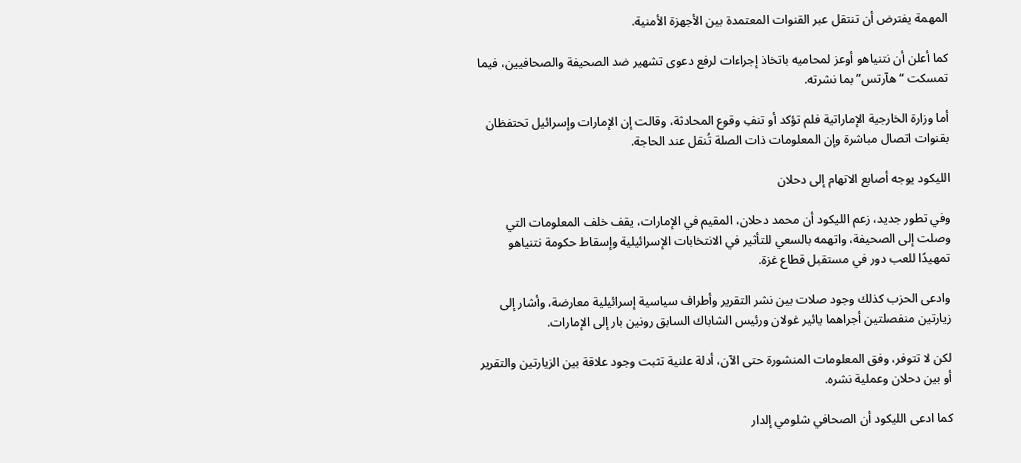المهمة يفترض أن تنتقل عبر القنوات المعتمدة بين الأجهزة الأمنية.

كما أعلن أن نتنياهو أوعز لمحاميه باتخاذ إجراءات لرفع دعوى تشهير ضد الصحيفة والصحافيين، فيما تمسكت “هآرتس” بما نشرته.

أما وزارة الخارجية الإماراتية فلم تؤكد أو تنفِ وقوع المحادثة، وقالت إن الإمارات وإسرائيل تحتفظان بقنوات اتصال مباشرة وإن المعلومات ذات الصلة تُنقل عند الحاجة.

الليكود يوجه أصابع الاتهام إلى دحلان

وفي تطور جديد، زعم الليكود أن محمد دحلان، المقيم في الإمارات، يقف خلف المعلومات التي وصلت إلى الصحيفة، واتهمه بالسعي للتأثير في الانتخابات الإسرائيلية وإسقاط حكومة نتنياهو تمهيدًا للعب دور في مستقبل قطاع غزة.

وادعى الحزب كذلك وجود صلات بين نشر التقرير وأطراف سياسية إسرائيلية معارضة، وأشار إلى زيارتين منفصلتين أجراهما يائير غولان ورئيس الشاباك السابق رونين بار إلى الإمارات.

لكن لا تتوفر، وفق المعلومات المنشورة حتى الآن، أدلة علنية تثبت وجود علاقة بين الزيارتين والتقرير أو بين دحلان وعملية نشره.

كما ادعى الليكود أن الصحافي شلومي إلدار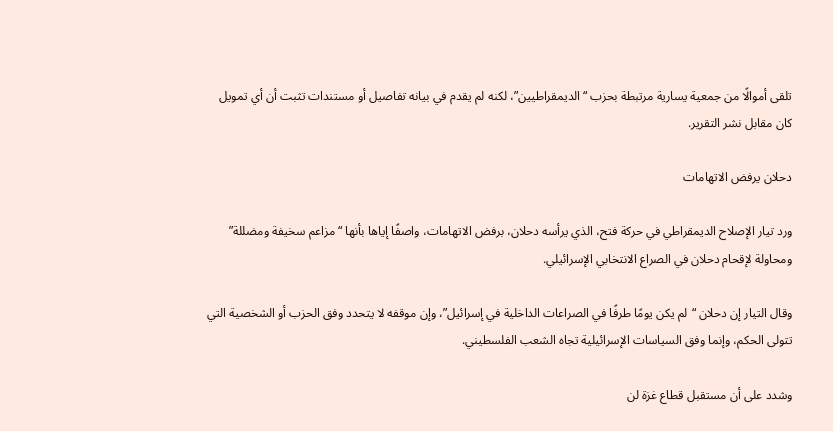تلقى أموالًا من جمعية يسارية مرتبطة بحزب “الديمقراطيين”، لكنه لم يقدم في بيانه تفاصيل أو مستندات تثبت أن أي تمويل كان مقابل نشر التقرير.

دحلان يرفض الاتهامات

ورد تيار الإصلاح الديمقراطي في حركة فتح، الذي يرأسه دحلان، برفض الاتهامات، واصفًا إياها بأنها “مزاعم سخيفة ومضللة” ومحاولة لإقحام دحلان في الصراع الانتخابي الإسرائيلي.

وقال التيار إن دحلان “لم يكن يومًا طرفًا في الصراعات الداخلية في إسرائيل”، وإن موقفه لا يتحدد وفق الحزب أو الشخصية التي تتولى الحكم، وإنما وفق السياسات الإسرائيلية تجاه الشعب الفلسطيني.

وشدد على أن مستقبل قطاع غزة لن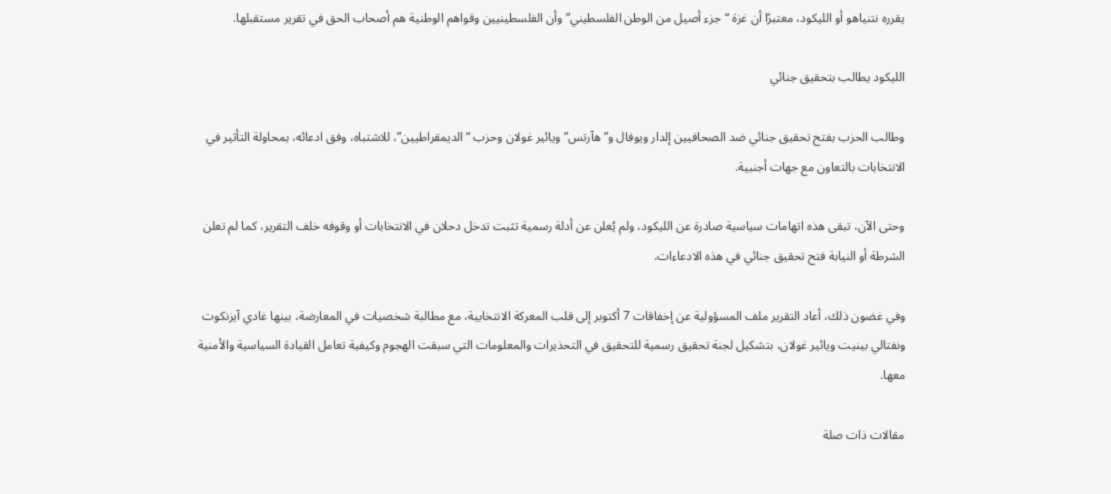يقرره نتنياهو أو الليكود، معتبرًا أن غزة “جزء أصيل من الوطن الفلسطيني” وأن الفلسطينيين وقواهم الوطنية هم أصحاب الحق في تقرير مستقبلها.

الليكود يطالب بتحقيق جنائي

وطالب الحزب بفتح تحقيق جنائي ضد الصحافيين إلدار ويوفال و”هآرتس” ويائير غولان وحزب “الديمقراطيين”، للاشتباه، وفق ادعائه، بمحاولة التأثير في الانتخابات بالتعاون مع جهات أجنبية.

وحتى الآن، تبقى هذه اتهامات سياسية صادرة عن الليكود، ولم يُعلن عن أدلة رسمية تثبت تدخل دحلان في الانتخابات أو وقوفه خلف التقرير، كما لم تعلن الشرطة أو النيابة فتح تحقيق جنائي في هذه الادعاءات.

وفي غضون ذلك، أعاد التقرير ملف المسؤولية عن إخفاقات 7 أكتوبر إلى قلب المعركة الانتخابية، مع مطالبة شخصيات في المعارضة، بينها غادي آيزنكوت ونفتالي بينيت ويائير غولان، بتشكيل لجنة تحقيق رسمية للتحقيق في التحذيرات والمعلومات التي سبقت الهجوم وكيفية تعامل القيادة السياسية والأمنية معها.

مقالات ذات صلة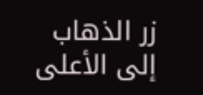زر الذهاب إلى الأعلى